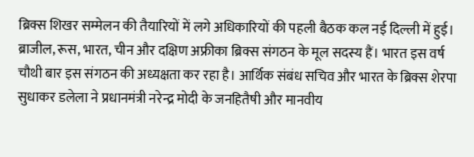ब्रिक्स शिखर सम्मेलन की तैयारियों में लगे अधिकारियों की पहली बैठक कल नई दिल्ली में हुई। ब्राजील, रूस, भारत, चीन और दक्षिण अफ्रीका ब्रिक्स संगठन के मूल सदस्य हैं। भारत इस वर्ष चौथी बार इस संगठन की अध्यक्षता कर रहा है। आर्थिक संबंध सचिव और भारत के ब्रिक्स शेरपा सुधाकर डलेला ने प्रधानमंत्री नरेन्द्र मोदी के जनहितैषी और मानवीय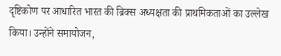दृष्टिकोण पर आधारित भारत की ब्रिक्स अध्यक्षता की प्राथमिकताओं का उल्लेख किया। उन्होंने समायोजन,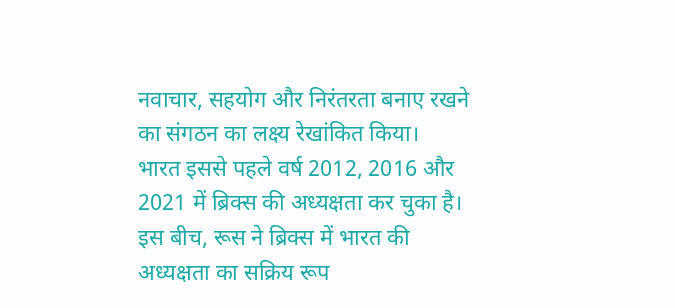नवाचार, सहयोग और निरंतरता बनाए रखने का संगठन का लक्ष्य रेखांकित किया।
भारत इससे पहले वर्ष 2012, 2016 और 2021 में ब्रिक्स की अध्यक्षता कर चुका है।
इस बीच, रूस ने ब्रिक्स में भारत की अध्यक्षता का सक्रिय रूप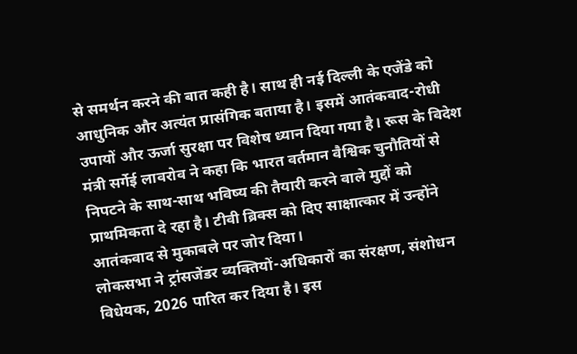से समर्थन करने की बात कही है। साथ ही नई दिल्ली के एजेंडे को आधुनिक और अत्यंत प्रासंगिक बताया है। इसमें आतंकवाद-रोधी उपायों और ऊर्जा सुरक्षा पर विशेष ध्यान दिया गया है। रूस के विदेश मंत्री सर्गेई लावरोव ने कहा कि भारत वर्तमान वैश्विक चुनौतियों से निपटने के साथ-साथ भविष्य की तैयारी करने वाले मुद्दों को प्राथमिकता दे रहा है। टीवी ब्रिक्स को दिए साक्षात्कार में उन्होंने आतंकवाद से मुकाबले पर जोर दिया।
लोकसभा ने ट्रांसजेंडर व्यक्तियों-अधिकारों का संरक्षण, संशोधन विधेयक, 2026 पारित कर दिया है। इस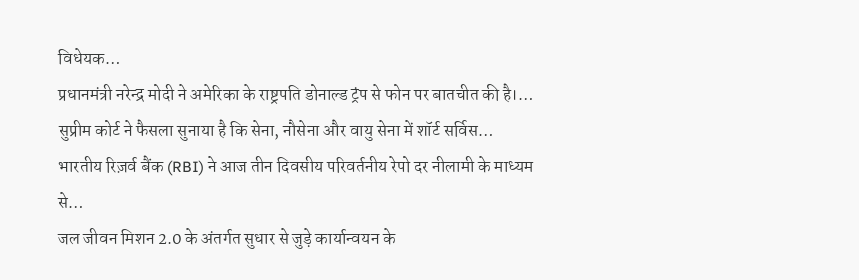विधेयक…
प्रधानमंत्री नरेन्द्र मोदी ने अमेरिका के राष्ट्रपति डोनाल्ड ट्रंप से फोन पर बातचीत की है।…
सुप्रीम कोर्ट ने फैसला सुनाया है कि सेना, नौसेना और वायु सेना में शॉर्ट सर्विस…
भारतीय रिज़र्व बैंक (RBI) ने आज तीन दिवसीय परिवर्तनीय रेपो दर नीलामी के माध्यम से…
जल जीवन मिशन 2.0 के अंतर्गत सुधार से जुड़े कार्यान्वयन के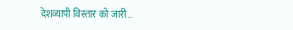देशव्यापी विस्तार को जारी…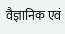वैज्ञानिक एवं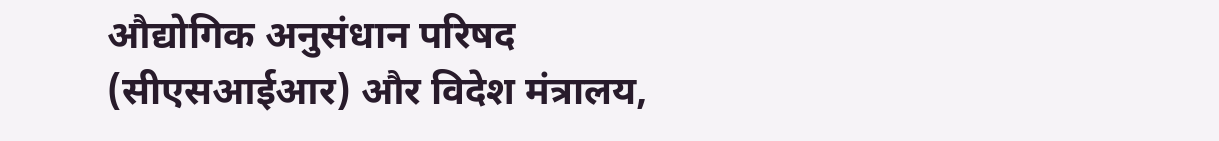औद्योगिक अनुसंधान परिषद (सीएसआईआर) और विदेश मंत्रालय,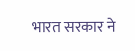भारत सरकार ने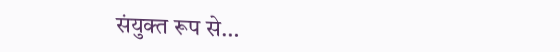संयुक्त रूप से…